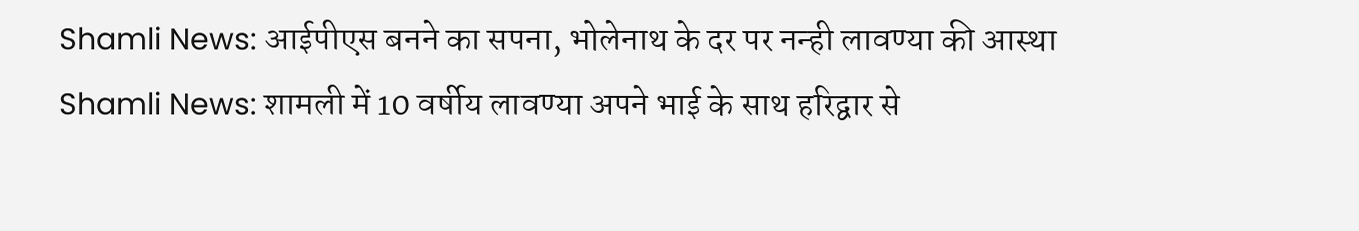Shamli News: आईपीएस बनने का सपना, भोलेनाथ के दर पर नन्ही लावण्या की आस्था
Shamli News: शामली में 10 वर्षीय लावण्या अपने भाई के साथ हरिद्वार से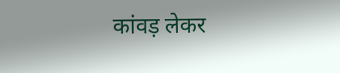कांवड़ लेकर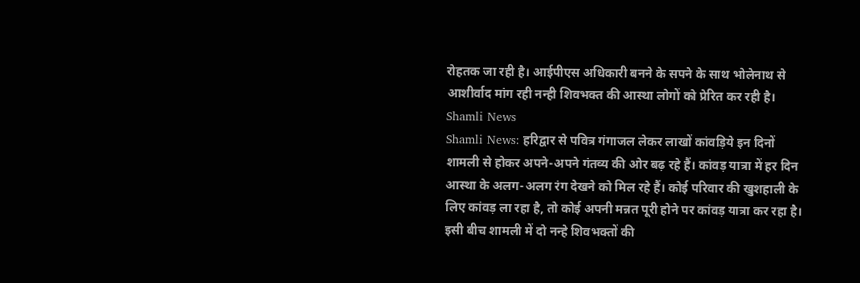रोहतक जा रही है। आईपीएस अधिकारी बनने के सपने के साथ भोलेनाथ से आशीर्वाद मांग रही नन्ही शिवभक्त की आस्था लोगों को प्रेरित कर रही है।
Shamli News
Shamli News: हरिद्वार से पवित्र गंगाजल लेकर लाखों कांवड़िये इन दिनों शामली से होकर अपने-अपने गंतव्य की ओर बढ़ रहे हैं। कांवड़ यात्रा में हर दिन आस्था के अलग-अलग रंग देखने को मिल रहे हैं। कोई परिवार की खुशहाली के लिए कांवड़ ला रहा है, तो कोई अपनी मन्नत पूरी होने पर कांवड़ यात्रा कर रहा है। इसी बीच शामली में दो नन्हे शिवभक्तों की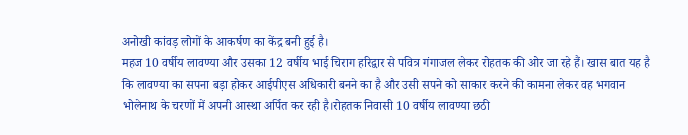अनोखी कांवड़ लोगों के आकर्षण का केंद्र बनी हुई है।
महज 10 वर्षीय लावण्या और उसका 12 वर्षीय भाई चिराग हरिद्वार से पवित्र गंगाजल लेकर रोहतक की ओर जा रहे हैं। खास बात यह है कि लावण्या का सपना बड़ा होकर आईपीएस अधिकारी बनने का है और उसी सपने को साकार करने की कामना लेकर वह भगवान भोलेनाथ के चरणों में अपनी आस्था अर्पित कर रही है।रोहतक निवासी 10 वर्षीय लावण्या छठी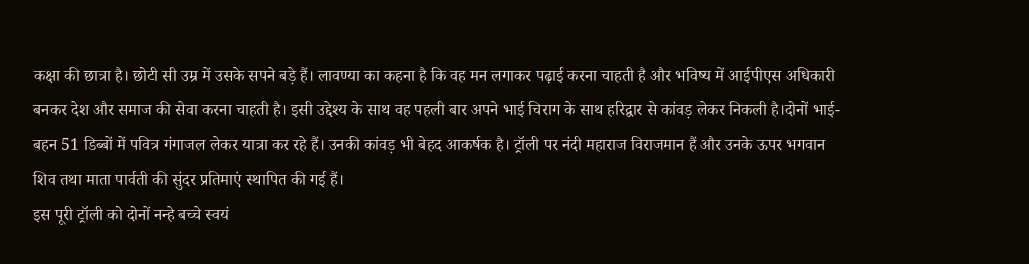कक्षा की छात्रा है। छोटी सी उम्र में उसके सपने बड़े हैं। लावण्या का कहना है कि वह मन लगाकर पढ़ाई करना चाहती है और भविष्य में आईपीएस अधिकारी बनकर देश और समाज की सेवा करना चाहती है। इसी उद्देश्य के साथ वह पहली बार अपने भाई चिराग के साथ हरिद्वार से कांवड़ लेकर निकली है।दोनों भाई-बहन 51 डिब्बों में पवित्र गंगाजल लेकर यात्रा कर रहे हैं। उनकी कांवड़ भी बेहद आकर्षक है। ट्रॉली पर नंदी महाराज विराजमान हैं और उनके ऊपर भगवान शिव तथा माता पार्वती की सुंदर प्रतिमाएं स्थापित की गई हैं।
इस पूरी ट्रॉली को दोनों नन्हे बच्चे स्वयं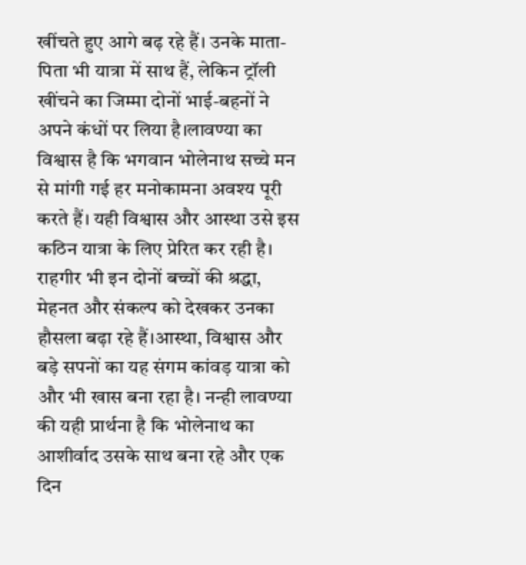खींचते हुए आगे बढ़ रहे हैं। उनके माता-पिता भी यात्रा में साथ हैं, लेकिन ट्रॉली खींचने का जिम्मा दोनों भाई-बहनों ने अपने कंधों पर लिया है।लावण्या का विश्वास है कि भगवान भोलेनाथ सच्चे मन से मांगी गई हर मनोकामना अवश्य पूरी करते हैं। यही विश्वास और आस्था उसे इस कठिन यात्रा के लिए प्रेरित कर रही है। राहगीर भी इन दोनों बच्चों की श्रद्धा, मेहनत और संकल्प को देखकर उनका हौसला बढ़ा रहे हैं।आस्था, विश्वास और बड़े सपनों का यह संगम कांवड़ यात्रा को और भी खास बना रहा है। नन्ही लावण्या की यही प्रार्थना है कि भोलेनाथ का आशीर्वाद उसके साथ बना रहे और एक दिन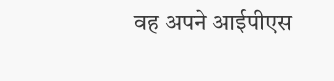वह अपने आईपीएस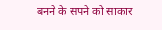बनने के सपने को साकार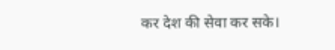कर देश की सेवा कर सके।